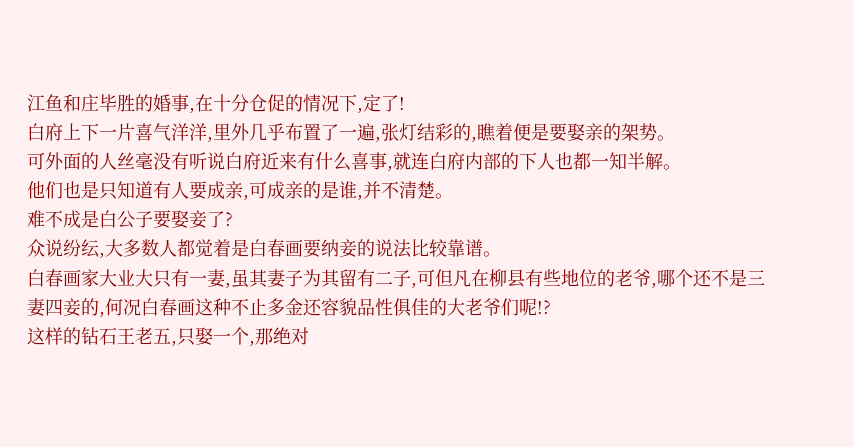江鱼和庄毕胜的婚事,在十分仓促的情况下,定了!
白府上下一片喜气洋洋,里外几乎布置了一遍,张灯结彩的,瞧着便是要娶亲的架势。
可外面的人丝毫没有听说白府近来有什么喜事,就连白府内部的下人也都一知半解。
他们也是只知道有人要成亲,可成亲的是谁,并不清楚。
难不成是白公子要娶妾了?
众说纷纭,大多数人都觉着是白春画要纳妾的说法比较靠谱。
白春画家大业大只有一妻,虽其妻子为其留有二子,可但凡在柳县有些地位的老爷,哪个还不是三妻四妾的,何况白春画这种不止多金还容貌品性俱佳的大老爷们呢!?
这样的钻石王老五,只娶一个,那绝对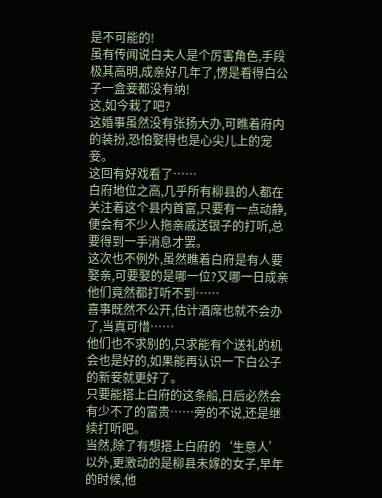是不可能的!
虽有传闻说白夫人是个厉害角色,手段极其高明,成亲好几年了,愣是看得白公子一盒妾都没有纳!
这,如今栽了吧?
这婚事虽然没有张扬大办,可瞧着府内的装扮,恐怕娶得也是心尖儿上的宠妾。
这回有好戏看了……
白府地位之高,几乎所有柳县的人都在关注着这个县内首富,只要有一点动静,便会有不少人拖亲戚送银子的打听,总要得到一手消息才罢。
这次也不例外,虽然瞧着白府是有人要娶亲,可要娶的是哪一位?又哪一日成亲他们竟然都打听不到……
喜事既然不公开,估计酒席也就不会办了,当真可惜……
他们也不求别的,只求能有个送礼的机会也是好的,如果能再认识一下白公子的新妾就更好了。
只要能搭上白府的这条船,日后必然会有少不了的富贵……旁的不说,还是继续打听吧。
当然,除了有想搭上白府的‘生意人’以外,更激动的是柳县未嫁的女子,早年的时候,他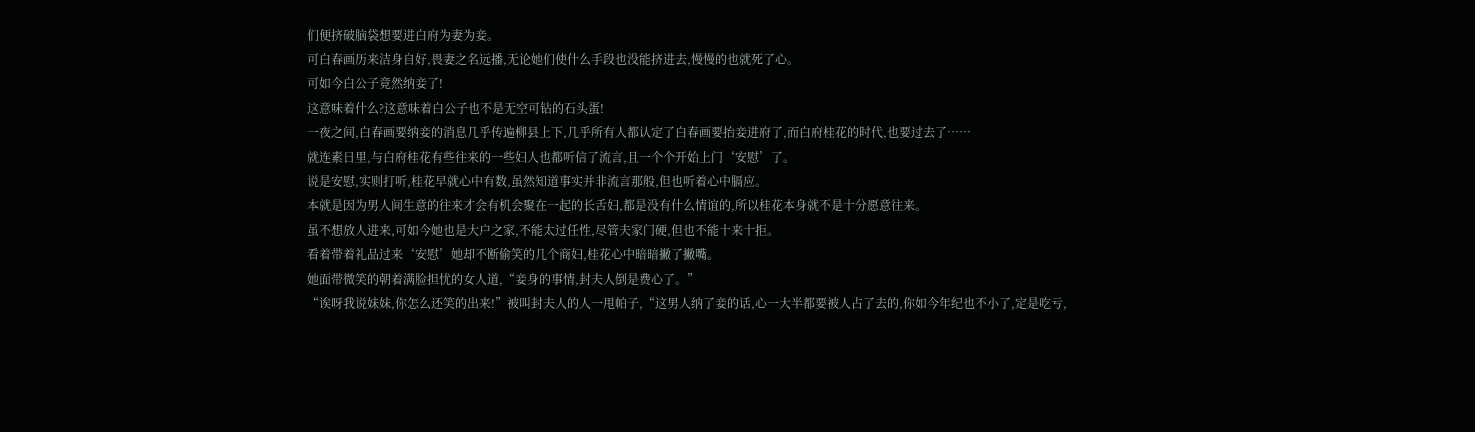们便挤破脑袋想要进白府为妻为妾。
可白春画历来洁身自好,畏妻之名远播,无论她们使什么手段也没能挤进去,慢慢的也就死了心。
可如今白公子竟然纳妾了!
这意味着什么?这意味着白公子也不是无空可钻的石头蛋!
一夜之间,白春画要纳妾的消息几乎传遍柳县上下,几乎所有人都认定了白春画要抬妾进府了,而白府桂花的时代,也要过去了……
就连素日里,与白府桂花有些往来的一些妇人也都听信了流言,且一个个开始上门‘安慰’了。
说是安慰,实则打听,桂花早就心中有数,虽然知道事实并非流言那般,但也听着心中膈应。
本就是因为男人间生意的往来才会有机会聚在一起的长舌妇,都是没有什么情谊的,所以桂花本身就不是十分愿意往来。
虽不想放人进来,可如今她也是大户之家,不能太过任性,尽管夫家门硬,但也不能十来十拒。
看着带着礼品过来‘安慰’她却不断偷笑的几个商妇,桂花心中暗暗撇了撇嘴。
她面带微笑的朝着满脸担忧的女人道,“妾身的事情,封夫人倒是费心了。”
“诶呀我说妹妹,你怎么还笑的出来!”被叫封夫人的人一甩帕子,“这男人纳了妾的话,心一大半都要被人占了去的,你如今年纪也不小了,定是吃亏,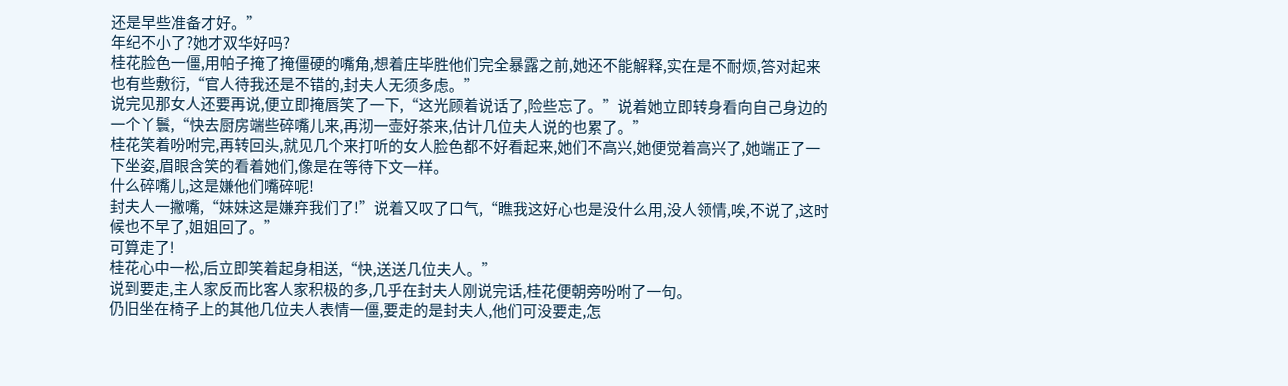还是早些准备才好。”
年纪不小了?她才双华好吗?
桂花脸色一僵,用帕子掩了掩僵硬的嘴角,想着庄毕胜他们完全暴露之前,她还不能解释,实在是不耐烦,答对起来也有些敷衍,“官人待我还是不错的,封夫人无须多虑。”
说完见那女人还要再说,便立即掩唇笑了一下,“这光顾着说话了,险些忘了。”说着她立即转身看向自己身边的一个丫鬟,“快去厨房端些碎嘴儿来,再沏一壶好茶来,估计几位夫人说的也累了。”
桂花笑着吩咐完,再转回头,就见几个来打听的女人脸色都不好看起来,她们不高兴,她便觉着高兴了,她端正了一下坐姿,眉眼含笑的看着她们,像是在等待下文一样。
什么碎嘴儿,这是嫌他们嘴碎呢!
封夫人一撇嘴,“妹妹这是嫌弃我们了!”说着又叹了口气,“瞧我这好心也是没什么用,没人领情,唉,不说了,这时候也不早了,姐姐回了。”
可算走了!
桂花心中一松,后立即笑着起身相送,“快,送送几位夫人。”
说到要走,主人家反而比客人家积极的多,几乎在封夫人刚说完话,桂花便朝旁吩咐了一句。
仍旧坐在椅子上的其他几位夫人表情一僵,要走的是封夫人,他们可没要走,怎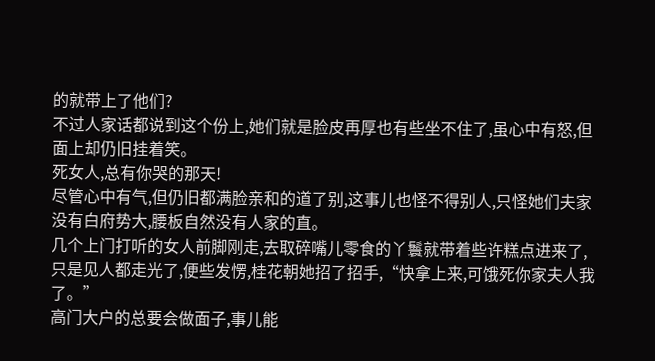的就带上了他们?
不过人家话都说到这个份上,她们就是脸皮再厚也有些坐不住了,虽心中有怒,但面上却仍旧挂着笑。
死女人,总有你哭的那天!
尽管心中有气,但仍旧都满脸亲和的道了别,这事儿也怪不得别人,只怪她们夫家没有白府势大,腰板自然没有人家的直。
几个上门打听的女人前脚刚走,去取碎嘴儿零食的丫鬟就带着些许糕点进来了,只是见人都走光了,便些发愣,桂花朝她招了招手,“快拿上来,可饿死你家夫人我了。”
高门大户的总要会做面子,事儿能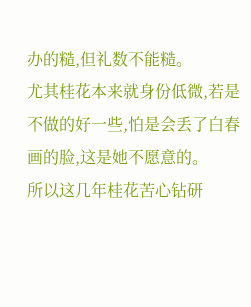办的糙,但礼数不能糙。
尤其桂花本来就身份低微,若是不做的好一些,怕是会丢了白春画的脸,这是她不愿意的。
所以这几年桂花苦心钻研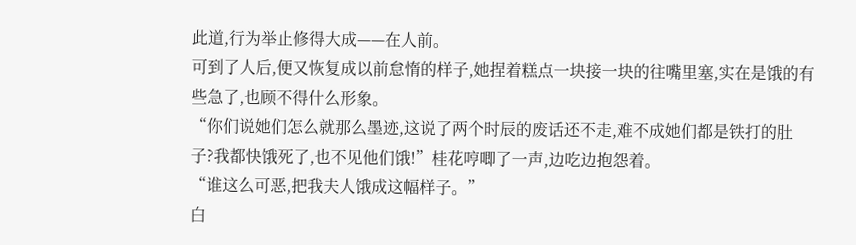此道,行为举止修得大成——在人前。
可到了人后,便又恢复成以前怠惰的样子,她捏着糕点一块接一块的往嘴里塞,实在是饿的有些急了,也顾不得什么形象。
“你们说她们怎么就那么墨迹,这说了两个时辰的废话还不走,难不成她们都是铁打的肚子?我都快饿死了,也不见他们饿!”桂花哼唧了一声,边吃边抱怨着。
“谁这么可恶,把我夫人饿成这幅样子。”
白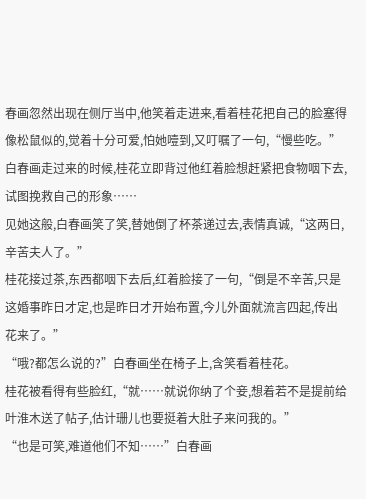春画忽然出现在侧厅当中,他笑着走进来,看着桂花把自己的脸塞得像松鼠似的,觉着十分可爱,怕她噎到,又叮嘱了一句,“慢些吃。”
白春画走过来的时候,桂花立即背过他红着脸想赶紧把食物咽下去,试图挽救自己的形象……
见她这般,白春画笑了笑,替她倒了杯茶递过去,表情真诚,“这两日,辛苦夫人了。”
桂花接过茶,东西都咽下去后,红着脸接了一句,“倒是不辛苦,只是这婚事昨日才定,也是昨日才开始布置,今儿外面就流言四起,传出花来了。”
“哦?都怎么说的?”白春画坐在椅子上,含笑看着桂花。
桂花被看得有些脸红,“就……就说你纳了个妾,想着若不是提前给叶淮木送了帖子,估计珊儿也要挺着大肚子来问我的。”
“也是可笑,难道他们不知……”白春画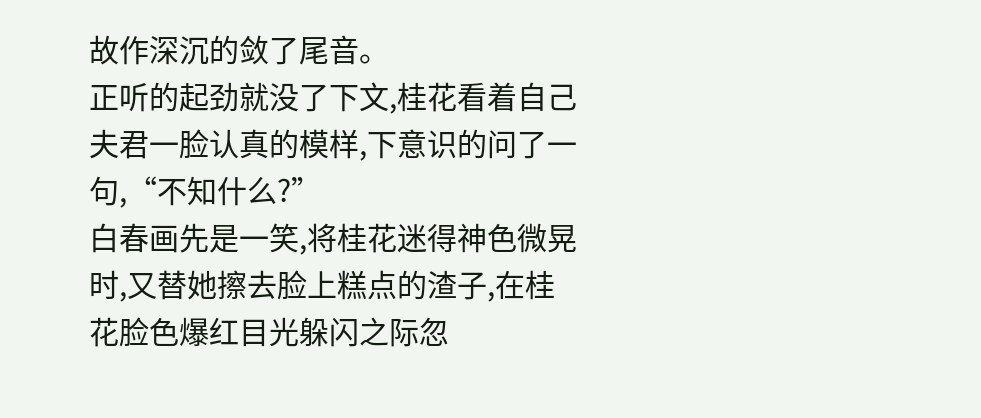故作深沉的敛了尾音。
正听的起劲就没了下文,桂花看着自己夫君一脸认真的模样,下意识的问了一句,“不知什么?”
白春画先是一笑,将桂花迷得神色微晃时,又替她擦去脸上糕点的渣子,在桂花脸色爆红目光躲闪之际忽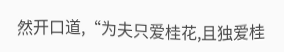然开口道,“为夫只爱桂花,且独爱桂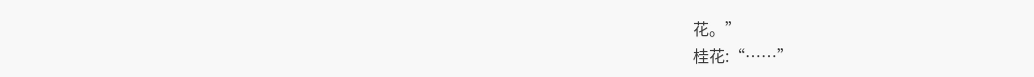花。”
桂花:“……”